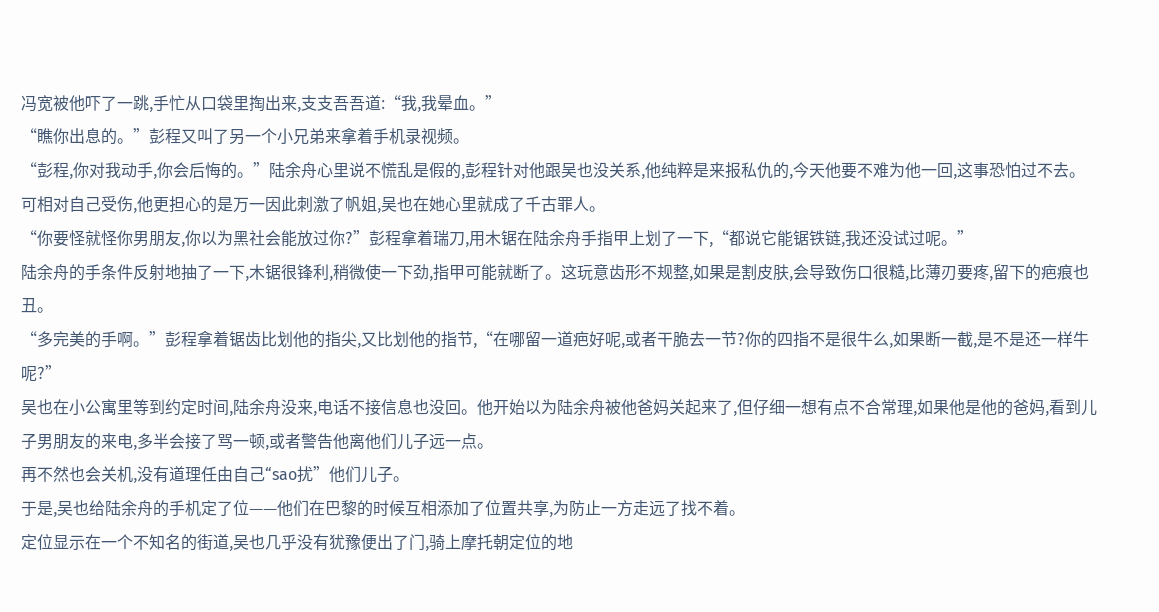冯宽被他吓了一跳,手忙从口袋里掏出来,支支吾吾道:“我,我晕血。”
“瞧你出息的。”彭程又叫了另一个小兄弟来拿着手机录视频。
“彭程,你对我动手,你会后悔的。”陆余舟心里说不慌乱是假的,彭程针对他跟吴也没关系,他纯粹是来报私仇的,今天他要不难为他一回,这事恐怕过不去。
可相对自己受伤,他更担心的是万一因此刺激了帆姐,吴也在她心里就成了千古罪人。
“你要怪就怪你男朋友,你以为黑社会能放过你?”彭程拿着瑞刀,用木锯在陆余舟手指甲上划了一下,“都说它能锯铁链,我还没试过呢。”
陆余舟的手条件反射地抽了一下,木锯很锋利,稍微使一下劲,指甲可能就断了。这玩意齿形不规整,如果是割皮肤,会导致伤口很糙,比薄刃要疼,留下的疤痕也丑。
“多完美的手啊。”彭程拿着锯齿比划他的指尖,又比划他的指节,“在哪留一道疤好呢,或者干脆去一节?你的四指不是很牛么,如果断一截,是不是还一样牛呢?”
吴也在小公寓里等到约定时间,陆余舟没来,电话不接信息也没回。他开始以为陆余舟被他爸妈关起来了,但仔细一想有点不合常理,如果他是他的爸妈,看到儿子男朋友的来电,多半会接了骂一顿,或者警告他离他们儿子远一点。
再不然也会关机,没有道理任由自己“sao扰”他们儿子。
于是,吴也给陆余舟的手机定了位——他们在巴黎的时候互相添加了位置共享,为防止一方走远了找不着。
定位显示在一个不知名的街道,吴也几乎没有犹豫便出了门,骑上摩托朝定位的地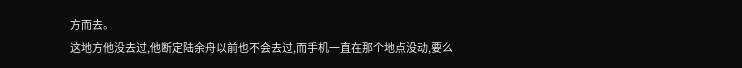方而去。
这地方他没去过,他断定陆余舟以前也不会去过,而手机一直在那个地点没动,要么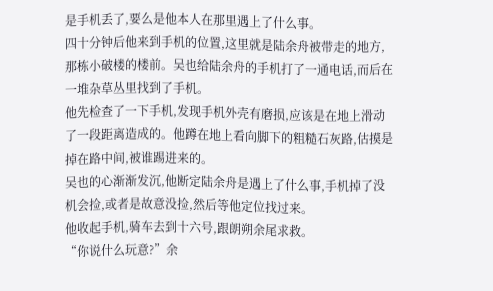是手机丢了,要么是他本人在那里遇上了什么事。
四十分钟后他来到手机的位置,这里就是陆余舟被带走的地方,那栋小破楼的楼前。吴也给陆余舟的手机打了一通电话,而后在一堆杂草丛里找到了手机。
他先检查了一下手机,发现手机外壳有磨损,应该是在地上滑动了一段距离造成的。他蹲在地上看向脚下的粗糙石灰路,估摸是掉在路中间,被谁踢进来的。
吴也的心渐渐发沉,他断定陆余舟是遇上了什么事,手机掉了没机会捡,或者是故意没捡,然后等他定位找过来。
他收起手机,骑车去到十六号,跟朗朔余尾求救。
“你说什么玩意?”余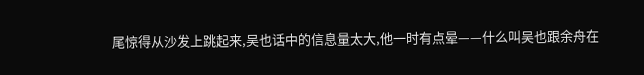尾惊得从沙发上跳起来,吴也话中的信息量太大,他一时有点晕——什么叫吴也跟余舟在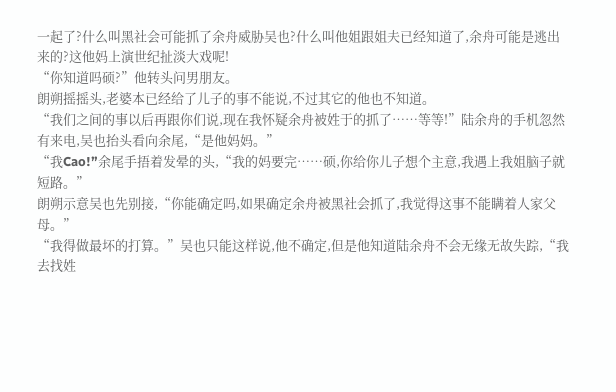一起了?什么叫黑社会可能抓了余舟威胁吴也?什么叫他姐跟姐夫已经知道了,余舟可能是逃出来的?这他妈上演世纪扯淡大戏呢!
“你知道吗硕?”他转头问男朋友。
朗朔摇摇头,老婆本已经给了儿子的事不能说,不过其它的他也不知道。
“我们之间的事以后再跟你们说,现在我怀疑余舟被姓于的抓了……等等!”陆余舟的手机忽然有来电,吴也抬头看向余尾,“是他妈妈。”
“我Cao!”余尾手捂着发晕的头,“我的妈要完……硕,你给你儿子想个主意,我遇上我姐脑子就短路。”
朗朔示意吴也先别接,“你能确定吗,如果确定余舟被黑社会抓了,我觉得这事不能瞒着人家父母。”
“我得做最坏的打算。”吴也只能这样说,他不确定,但是他知道陆余舟不会无缘无故失踪,“我去找姓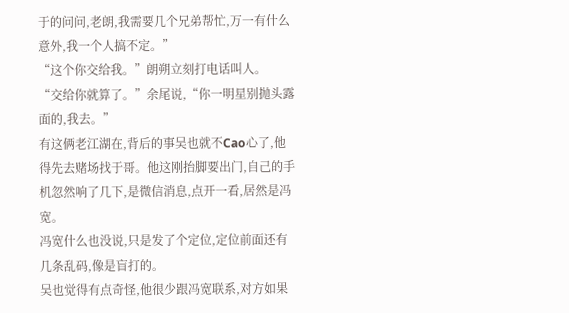于的问问,老朗,我需要几个兄弟帮忙,万一有什么意外,我一个人搞不定。”
“这个你交给我。”朗朔立刻打电话叫人。
“交给你就算了。”余尾说,“你一明星别抛头露面的,我去。”
有这俩老江湖在,背后的事吴也就不Cao心了,他得先去赌场找于哥。他这刚抬脚要出门,自己的手机忽然响了几下,是微信消息,点开一看,居然是冯宽。
冯宽什么也没说,只是发了个定位,定位前面还有几条乱码,像是盲打的。
吴也觉得有点奇怪,他很少跟冯宽联系,对方如果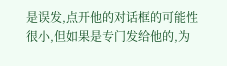是误发,点开他的对话框的可能性很小,但如果是专门发给他的,为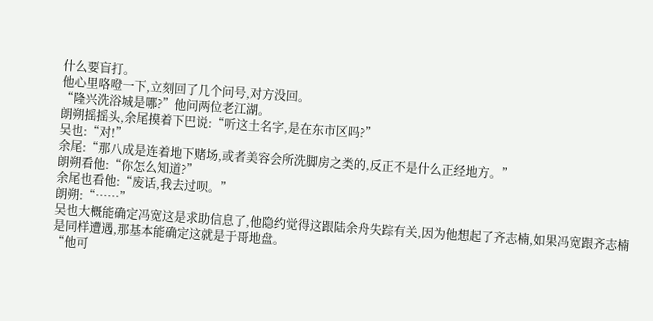什么要盲打。
他心里咯噔一下,立刻回了几个问号,对方没回。
“隆兴洗浴城是哪?”他问两位老江湖。
朗朔摇摇头,余尾摸着下巴说:“听这土名字,是在东市区吗?”
吴也:“对!”
余尾:“那八成是连着地下赌场,或者美容会所洗脚房之类的,反正不是什么正经地方。”
朗朔看他:“你怎么知道?”
余尾也看他:“废话,我去过呗。”
朗朔:“……”
吴也大概能确定冯宽这是求助信息了,他隐约觉得这跟陆余舟失踪有关,因为他想起了齐志楠,如果冯宽跟齐志楠是同样遭遇,那基本能确定这就是于哥地盘。
“他可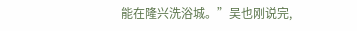能在隆兴洗浴城。”吴也刚说完,